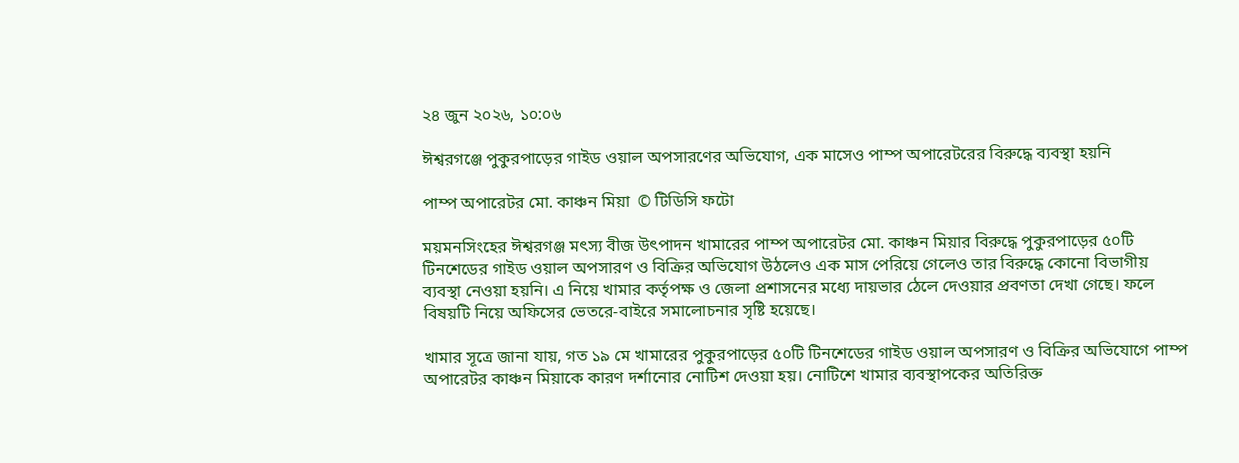২৪ জুন ২০২৬, ১০:০৬

ঈশ্বরগঞ্জে পুকুরপাড়ের গাইড ওয়াল অপসারণের অভিযোগ, এক মাসেও পাম্প অপারেটরের বিরুদ্ধে ব্যবস্থা হয়নি

পাম্প অপারেটর মো. কাঞ্চন মিয়া  © টিডিসি ফটো

ময়মনসিংহের ঈশ্বরগঞ্জ মৎস্য বীজ উৎপাদন খামারের পাম্প অপারেটর মো. কাঞ্চন মিয়ার বিরুদ্ধে পুকুরপাড়ের ৫০টি টিনশেডের গাইড ওয়াল অপসারণ ও বিক্রির অভিযোগ উঠলেও এক মাস পেরিয়ে গেলেও তার বিরুদ্ধে কোনো বিভাগীয় ব্যবস্থা নেওয়া হয়নি। এ নিয়ে খামার কর্তৃপক্ষ ও জেলা প্রশাসনের মধ্যে দায়ভার ঠেলে দেওয়ার প্রবণতা দেখা গেছে। ফলে বিষয়টি নিয়ে অফিসের ভেতরে-বাইরে সমালোচনার সৃষ্টি হয়েছে।

খামার সূত্রে জানা যায়, গত ১৯ মে খামারের পুকুরপাড়ের ৫০টি টিনশেডের গাইড ওয়াল অপসারণ ও বিক্রির অভিযোগে পাম্প অপারেটর কাঞ্চন মিয়াকে কারণ দর্শানোর নোটিশ দেওয়া হয়। নোটিশে খামার ব্যবস্থাপকের অতিরিক্ত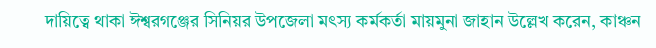দায়িত্বে থাকা ঈশ্বরগঞ্জের সিনিয়র উপজেলা মৎস্য কর্মকর্তা মায়মুনা জাহান উল্লেখ করেন, কাঞ্চন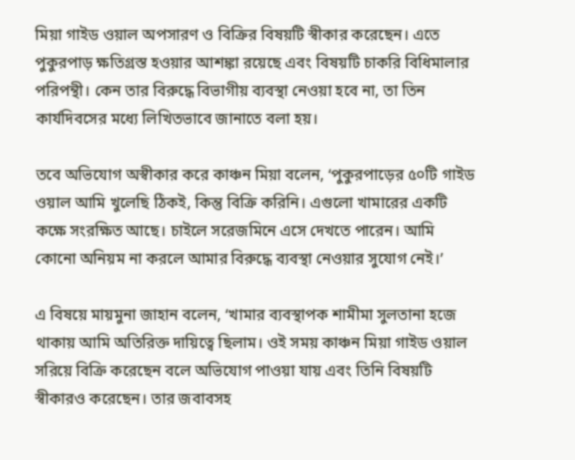মিয়া গাইড ওয়াল অপসারণ ও বিক্রির বিষয়টি স্বীকার করেছেন। এতে পুকুরপাড় ক্ষতিগ্রস্ত হওয়ার আশঙ্কা রয়েছে এবং বিষয়টি চাকরি বিধিমালার পরিপন্থী। কেন তার বিরুদ্ধে বিভাগীয় ব্যবস্থা নেওয়া হবে না, তা তিন কার্যদিবসের মধ্যে লিখিতভাবে জানাতে বলা হয়।

তবে অভিযোগ অস্বীকার করে কাঞ্চন মিয়া বলেন, ‘পুকুরপাড়ের ৫০টি গাইড ওয়াল আমি খুলেছি ঠিকই, কিন্তু বিক্রি করিনি। এগুলো খামারের একটি কক্ষে সংরক্ষিত আছে। চাইলে সরেজমিনে এসে দেখতে পারেন। আমি কোনো অনিয়ম না করলে আমার বিরুদ্ধে ব্যবস্থা নেওয়ার সুযোগ নেই।’

এ বিষয়ে মায়মুনা জাহান বলেন, ‘খামার ব্যবস্থাপক শামীমা সুলতানা হজে থাকায় আমি অতিরিক্ত দায়িত্বে ছিলাম। ওই সময় কাঞ্চন মিয়া গাইড ওয়াল সরিয়ে বিক্রি করেছেন বলে অভিযোগ পাওয়া যায় এবং তিনি বিষয়টি স্বীকারও করেছেন। তার জবাবসহ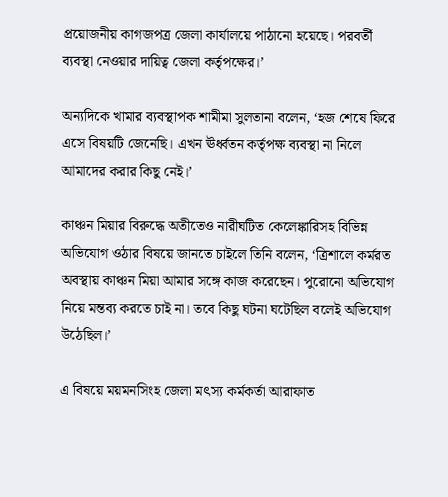প্রয়োজনীয় কাগজপত্র জেলা কার্যালয়ে পাঠানো হয়েছে। পরবর্তী ব্যবস্থা নেওয়ার দায়িত্ব জেলা কর্তৃপক্ষের।’

অন্যদিকে খামার ব্যবস্থাপক শামীমা সুলতানা বলেন, ‘হজ শেষে ফিরে এসে বিষয়টি জেনেছি। এখন ঊর্ধ্বতন কর্তৃপক্ষ ব্যবস্থা না নিলে আমাদের করার কিছু নেই।’

কাঞ্চন মিয়ার বিরুদ্ধে অতীতেও নারীঘটিত কেলেঙ্কারিসহ বিভিন্ন অভিযোগ ওঠার বিষয়ে জানতে চাইলে তিনি বলেন, ‘ত্রিশালে কর্মরত অবস্থায় কাঞ্চন মিয়া আমার সঙ্গে কাজ করেছেন। পুরোনো অভিযোগ নিয়ে মন্তব্য করতে চাই না। তবে কিছু ঘটনা ঘটেছিল বলেই অভিযোগ উঠেছিল।’

এ বিষয়ে ময়মনসিংহ জেলা মৎস্য কর্মকর্তা আরাফাত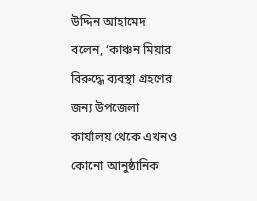উদ্দিন আহামেদ বলেন, ‘কাঞ্চন মিয়ার বিরুদ্ধে ব্যবস্থা গ্রহণের জন্য উপজেলা কার্যালয় থেকে এখনও কোনো আনুষ্ঠানিক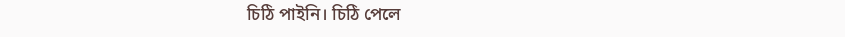চিঠি পাইনি। চিঠি পেলে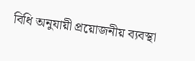বিধি অনুযায়ী প্রয়োজনীয় ব্যবস্থা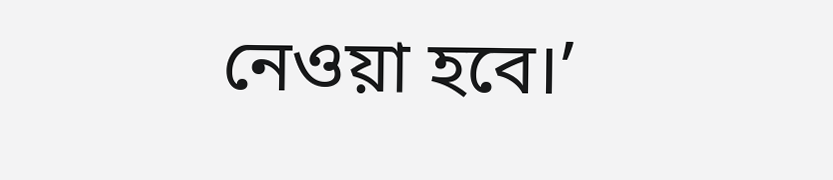নেওয়া হবে।’